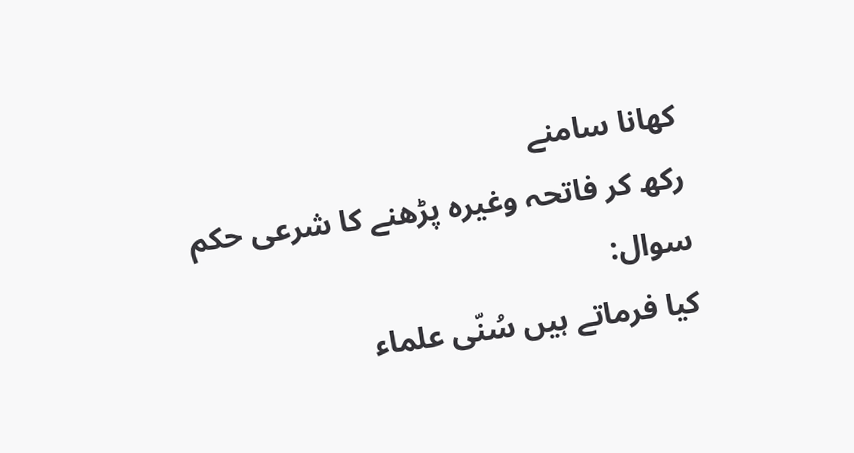کھانا سامنے
رکھ کر فاتحہ وغیرہ پڑھنے کا شرعی حکم
سوال:
کیا فرماتے ہیں سُنّی علماء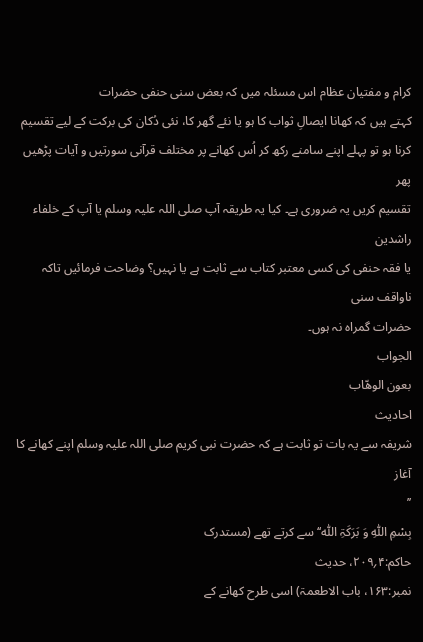کرام و مفتیان عظام اس مسئلہ میں کہ بعض سنی حنفی حضرات
کہتے ہیں کہ کھانا ایصالِ ثواب کا ہو یا نئے گھر کا، نئی دُکان کی برکت کے لیے تقسیم
کرنا ہو تو پہلے اپنے سامنے رکھ کر اُس کھانے پر مختلف قرآنی سورتیں و آیات پڑھیں پھر
تقسیم کریں یہ ضروری ہے۔ کیا یہ طریقہ آپ صلی اللہ علیہ وسلم یا آپ کے خلفاء راشدین
یا فقہ حنفی کی کسی معتبر کتاب سے ثابت ہے یا نہیں؟ وضاحت فرمائیں تاکہ ناواقف سنی
حضرات گمراہ نہ ہوں۔
الجواب
بعون الوھّاب
احادیث
شریفہ سے یہ بات تو ثابت ہے کہ حضرت نبی کریم صلی اللہ علیہ وسلم اپنے کھانے کا آغاز
’’
بِسْمِ اللّٰہِ وَ بَرَکَۃِ اللّٰہ‘‘ سے کرتے تھے (مستدرک
حاکم:۴؍۲۰۹، حدیث
نمبر:۱۶۳، باب الاطعمۃ) اسی طرح کھانے کے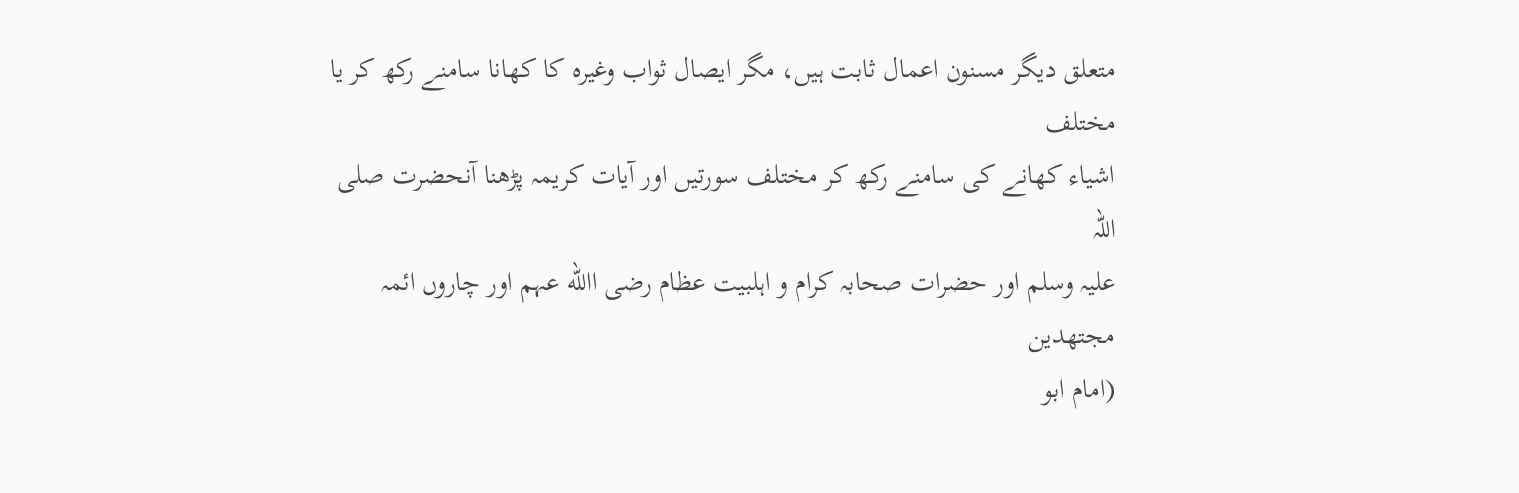متعلق دیگر مسنون اعمال ثابت ہیں، مگر ایصال ثواب وغیرہ کا کھانا سامنے رکھ کر یا مختلف
اشیاء کھانے کی سامنے رکھ کر مختلف سورتیں اور آیات کریمہ پڑھنا آنحضرت صلی اللہ
علیہ وسلم اور حضرات صحابہ کرام و اہلبیت عظام رضی االله عہم اور چاروں ائمہ مجتھدین
(امام ابو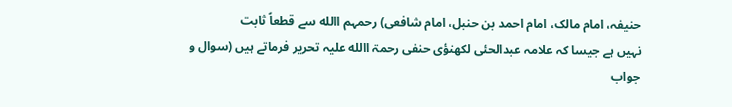حنیفہ، امام مالک، امام احمد بن حنبل، امام شافعی) رحمہم االله سے قطعاً ثابت
نہیں ہے جیسا کہ علامہ عبدالحئی لکھنؤی حنفی رحمۃ االله علیہ تحریر فرماتے ہیں (سوال و
جواب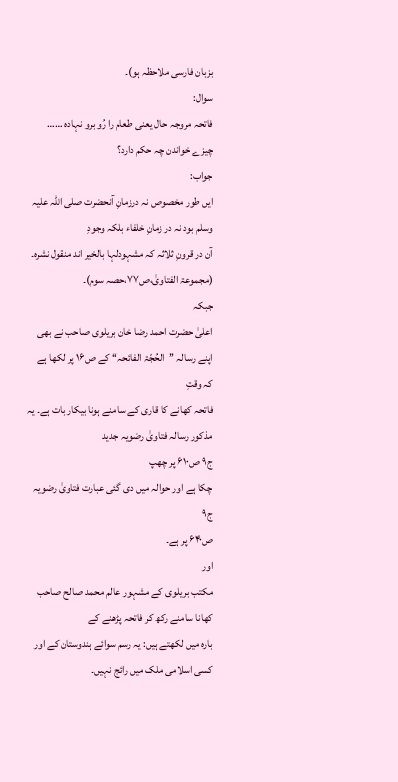بزبان فارسی ملاحظہ ہو)۔
سوال:
فاتحہ مروجہ حال یعنی طعام را رُو برو نہادہ …… چیزے خواندن چہ حکم دارد؟
جواب:
ایں طور مخصوص نہ درزمانِ آنحضرت صلی اللہ علیہ وسلم بود نہ در زمانِ خلفاء بلکہ وجودِ
آن در قرونِ ثلاثہ کہ مشہودلہا بالخیر اند منقول نشرہ۔ (مجموعۃ الفتاویٰ،ص۷۷،حصہ سوم)۔
جبکہ
اعلیٰ حضرت احمد رضا خان بریلوی صاحب نے بھی اپنے رسالہ ’’الحُجّۃ الفائحہ‘‘ کے ص۱۶ پر لکھا ہے کہ وقتِ
فاتحہ کھانے کا قاری کے سامنے ہونا بیکار بات ہے۔ یہ مذکور رسالہ فتاویٰ رضویہ جدید
ج۹ ص۶۱۰ پر چھپ
چکا ہے اور حوالہ میں دی گئی عبارت فتاویٰ رضویہ ج۹
ص۶۴۰ پر ہے۔
اور
مکتب بریلوی کے مشہور عالم محمد صالح صاحب کھانا سامنے رکھ کر فاتحہ پڑھنے کے
بارہ میں لکھتے ہیں: یہ رسم سوائے ہندوستان کے اور کسی اسلامی ملک میں رائج نہیں۔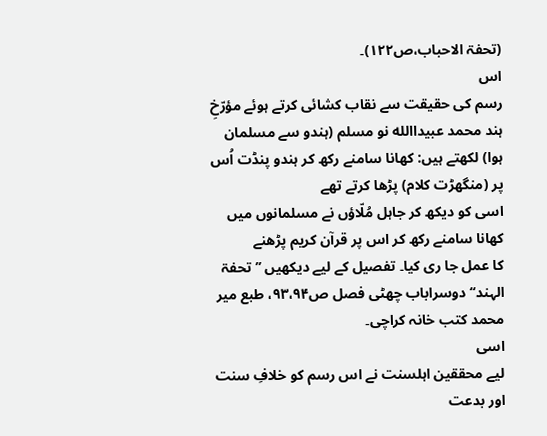(تحفۃ الاحباب،ص۱۲۲)۔
اس
رسم کی حقیقت سے نقاب کشائی کرتے ہوئے مؤرّخِ ہند محمد عبیداالله نو مسلم (ہندو سے مسلمان
ہوا) لکھتے ہیں: کھانا سامنے رکھ کر ہندو پنڈت اُس پر (منگھڑت کلام) پڑھا کرتے تھے
اسی کو دیکھ کر جاہل مُلّاؤں نے مسلمانوں میں کھانا سامنے رکھ کر اس پر قرآن کریم پڑھنے
کا عمل جا ری کیا۔ تفصیل کے لیے دیکھیں ’’تحفۃ الہند‘‘ دوسراباب چھٹی فصل ص۹۳،۹۴، طبع میر محمد کتب خانہ کراچی۔
اسی
لیے محققین اہلسنت نے اس رسم کو خلافِ سنت اور بدعت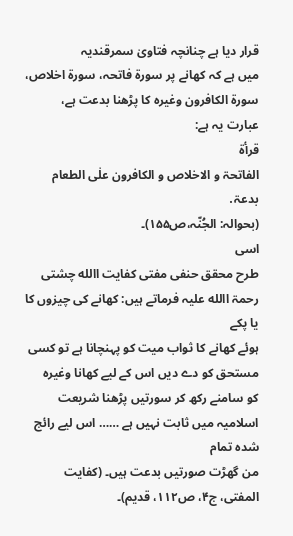قرار دیا ہے چنانچہ فتاویٰ سمرقندیہ
میں ہے کہ کھانے پر سورۃ فاتحہ، سورۃ اخلاص، سورۃ الکافرون وغیرہ کا پڑھنا بدعت ہے،
عبارت یہ ہے:
قرأۃ
الفاتحۃ و الاخلاص و الکافرون علٰی الطعام بدعۃ․
(بحوالہ: الجُنّہ،ص۱۵۵)۔
اسی
طرح محقق حنفی مفتی کفایت االله چشتی رحمۃ االله علیہ فرماتے ہیں: کھانے کی چیزوں کا یا پکے
ہوئے کھانے کا ثواب میت کو پہنچانا ہے تو کسی مستحق کو دے دیں اس کے لیے کھانا وغیرہ
کو سامنے رکھ کر سورتیں پڑھنا شریعت اسلامیہ میں ثابت نہیں ہے …… اس لیے رائج شدہ تمام
من گھڑت صورتیں بدعت ہیں۔ (کفایت المفتی، ج۴، ص۱۱۲، قدیم)۔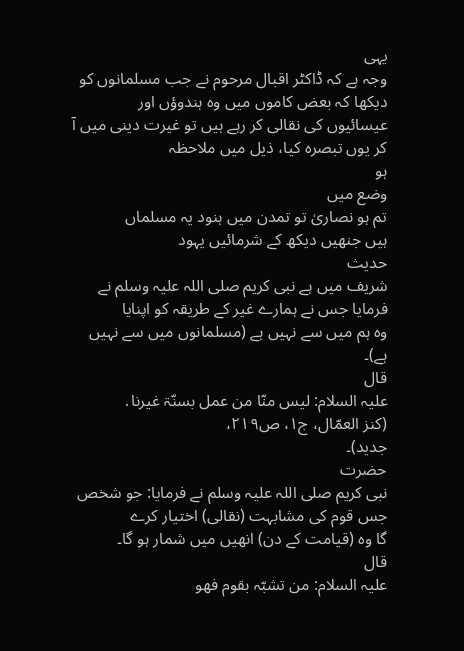یہی
وجہ ہے کہ ڈاکٹر اقبال مرحوم نے جب مسلمانوں کو دیکھا کہ بعض کاموں میں وہ ہندوؤں اور
عیسائیوں کی نقالی کر رہے ہیں تو غیرت دینی میں آ کر یوں تبصرہ کیا، ذیل میں ملاحظہ
ہو
وضع میں
تم ہو نصاریٰ تو تمدن میں ہنود یہ مسلماں
ہیں جنھیں دیکھ کے شرمائیں یہود
حدیث
شریف میں ہے نبی کریم صلی اللہ علیہ وسلم نے فرمایا جس نے ہمارے غیر کے طریقہ کو اپنایا
وہ ہم میں سے نہیں ہے (مسلمانوں میں سے نہیں ہے)۔
قال
علیہ السلام: لیس منّا من عمل بسنّۃ غیرنا․
(کنز العمّال، ج۱، ص۲۱۹،
جدید)۔
حضرت
نبی کریم صلی اللہ علیہ وسلم نے فرمایا: جو شخص جس قوم کی مشابہت (نقالی) اختیار کرے
گا وہ (قیامت کے دن) انھیں میں شمار ہو گا۔
قال
علیہ السلام: من تشبّہ بقوم فھو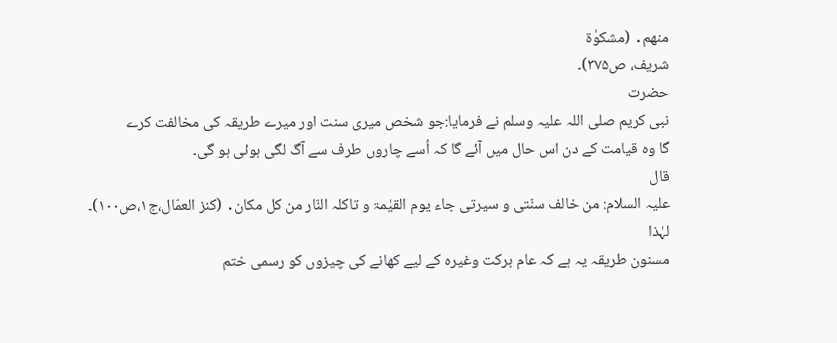منھم․ (مشکوٰۃ
شریف، ص۳۷۵)۔
حضرت
نبی کریم صلی اللہ علیہ وسلم نے فرمایا:جو شخص میری سنت اور میرے طریقہ کی مخالفت کرے
گا وہ قیامت کے دن اس حال میں آئے گا کہ اُسے چاروں طرف سے آگ لگی ہوئی ہو گی۔
قال
علیہ السلام: من خالف سنّتی و سیرتی جاء یوم القیٰمۃ و تاکلہ النّار من کل مکان․ (کنز العمّال،ج۱،ص۱۰۰)۔
لہٰذا
مسنون طریقہ یہ ہے کہ عام برکت وغیرہ کے لیے کھانے کی چیزوں کو رسمی ختم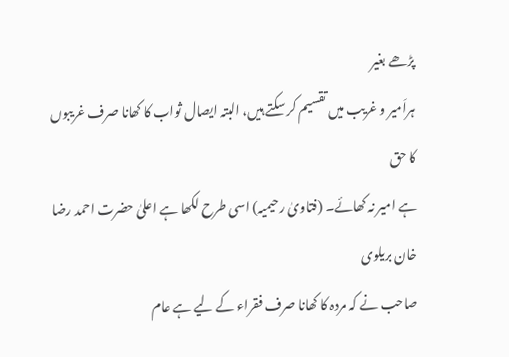پڑھے بغیر
ہراَمیر و غریب میں تقسیم کر سکتے ہیں، البتہ ایصال ثواب کا کھانا صرف غریبوں کا حق
ہے امیر نہ کھائے۔ (فتاویٰ رحیمیہ) اسی طرح لکھا ہے اعلیٰ حضرت احمد رضا خان بریلوی
صاحب نے کہ مردہ کا کھانا صرف فقراء کے لیے ہے عام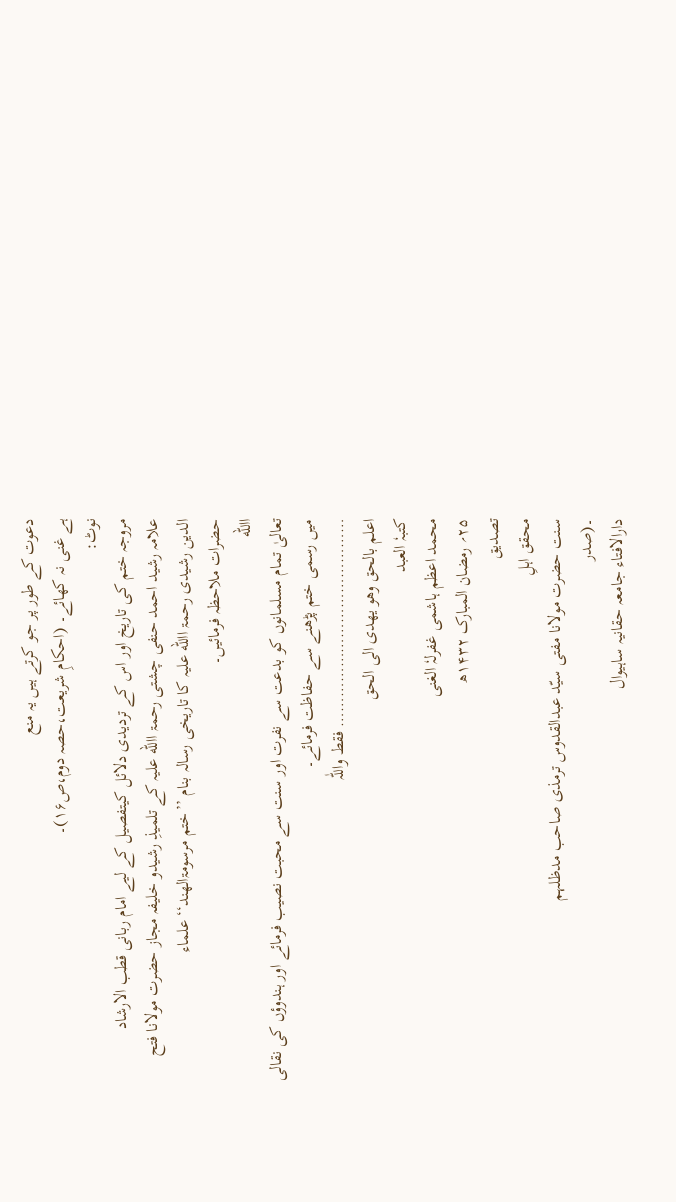دعوت کے طور پر جو کرتے ہیں یہ منع
ہے غنی نہ کھائے۔ (احکامِ شریعت،حصہ دوم،ص۱۶)۔
نوٹ:
مروجہ ختم کی تاریخ اور اس کے تردیدی دلائل کیتفصیل کے لیے امام ربانی قطب الارشاد
علامہ رشید احمد حنفی چشتی رحمۃ االله علیہ کے تلمیذِ رشیدو خلیفہ مجاز حضرت مولانا فتح
الدین رشیدی رحمۃ االله علیہ کا تاریخی رسالہ بنام ’’ختم مرسومۃالھند‘‘ علماء
حضرات ملاحظہ فرمائیں۔
االله
تعالیٰ تمام مسلمانوں کو بدعت سے نفرت اور سنت سے محبت نصیب فرمائے اور ہندوؤں کی نقالی
میں رسمی ختم پڑھنے سے حفاظت فرمائے۔
…………………………………… فقط واللّٰہ
اعلم بالحق وھو یھدی الی الحق
کتبہٗ العبد
محمد اعظم ہاشمی غفرلہٗ الغنی
۲۵؍ رمضان المبارک ۱۴۳۲ھ
تصدیق
محقق اہلِ
سنت حضرت مولانا مفتی سیّد عبدالقدوس ترمذی صاحب مدظلہم
۔(صدر
دارالافتاء جامعہ حقانیہ ساہیوال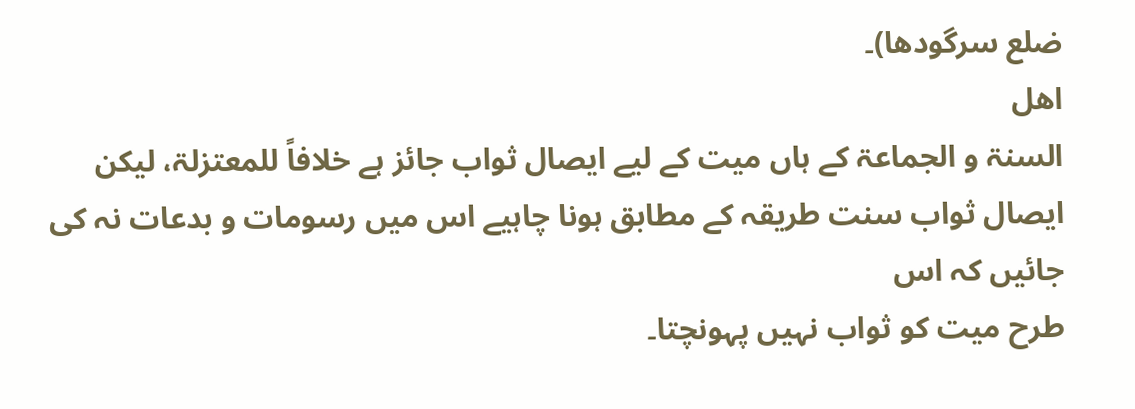ضلع سرگودھا)۔
اھل
السنۃ و الجماعۃ کے ہاں میت کے لیے ایصال ثواب جائز ہے خلافاً للمعتزلۃ، لیکن
ایصال ثواب سنت طریقہ کے مطابق ہونا چاہیے اس میں رسومات و بدعات نہ کی جائیں کہ اس
طرح میت کو ثواب نہیں پہونچتا۔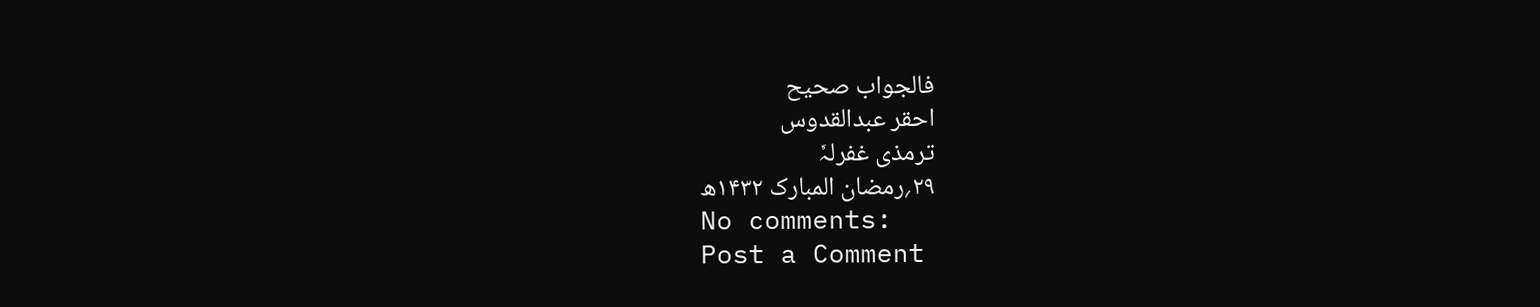فالجواب صحیح
احقر عبدالقدوس
ترمذی غفرلہٗ
۲۹؍رمضان المبارک ۱۴۳۲ھ
No comments:
Post a Comment